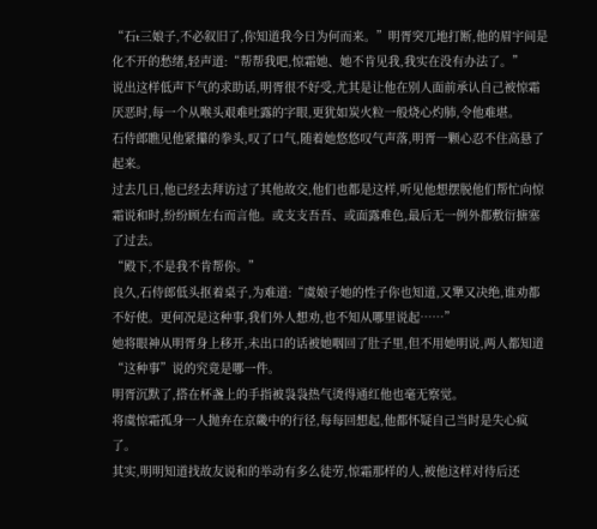“石t三娘子,不必叙旧了,你知道我今日为何而来。”明胥突兀地打断,他的眉宇间是化不开的愁绪,轻声道:“帮帮我吧,惊霜她、她不肯见我,我实在没有办法了。”
说出这样低声下气的求助话,明胥很不好受,尤其是让他在别人面前承认自己被惊霜厌恶时,每一个从喉头艰难吐露的字眼,更犹如炭火粒一般烧心灼肺,令他难堪。
石侍郎瞧见他紧攥的拳头,叹了口气,随着她悠悠叹气声落,明胥一颗心忍不住高悬了起来。
过去几日,他已经去拜访过了其他故交,他们也都是这样,听见他想摆脱他们帮忙向惊霜说和时,纷纷顾左右而言他。或支支吾吾、或面露难色,最后无一例外都敷衍搪塞了过去。
“殿下,不是我不肯帮你。”
良久,石侍郎低头抠着桌子,为难道:“虞娘子她的性子你也知道,又犟又决绝,谁劝都不好使。更何况是这种事,我们外人想劝,也不知从哪里说起……”
她将眼神从明胥身上移开,未出口的话被她咽回了肚子里,但不用她明说,两人都知道“这种事”说的究竟是哪一件。
明胥沉默了,搭在杯盏上的手指被袅袅热气烫得通红他也毫无察觉。
将虞惊霜孤身一人抛弃在京畿中的行径,每每回想起,他都怀疑自己当时是失心疯了。
其实,明明知道找故友说和的举动有多么徒劳,惊霜那样的人,被他这样对待后还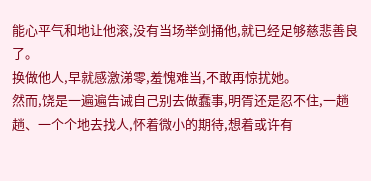能心平气和地让他滚,没有当场举剑捅他,就已经足够慈悲善良了。
换做他人,早就感激涕零,羞愧难当,不敢再惊扰她。
然而,饶是一遍遍告诫自己别去做蠢事,明胥还是忍不住,一趟趟、一个个地去找人,怀着微小的期待,想着或许有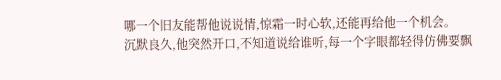哪一个旧友能帮他说说情,惊霜一时心软,还能再给他一个机会。
沉默良久,他突然开口,不知道说给谁听,每一个字眼都轻得仿佛要飘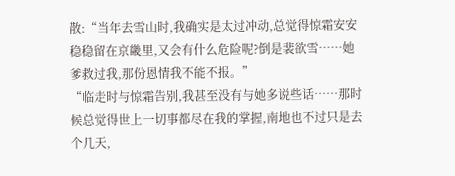散:“当年去雪山时,我确实是太过冲动,总觉得惊霜安安稳稳留在京畿里,又会有什么危险呢?倒是裴欲雪……她爹救过我,那份恩情我不能不报。”
“临走时与惊霜告别,我甚至没有与她多说些话……那时候总觉得世上一切事都尽在我的掌握,南地也不过只是去个几天,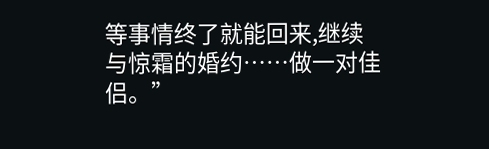等事情终了就能回来,继续与惊霜的婚约……做一对佳侣。”